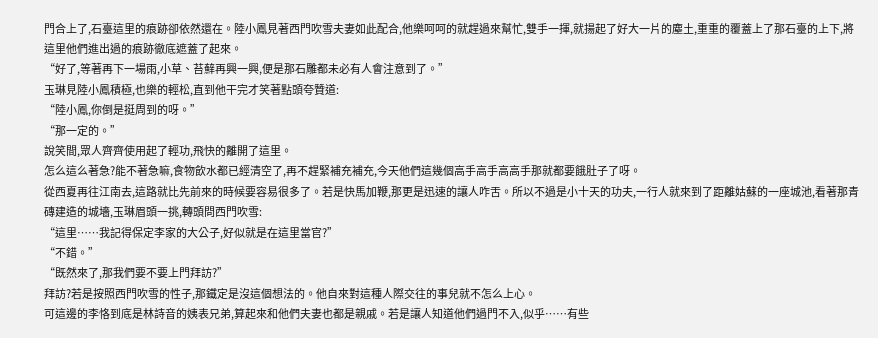門合上了,石臺這里的痕跡卻依然還在。陸小鳳見著西門吹雪夫妻如此配合,他樂呵呵的就趕過來幫忙,雙手一揮,就揚起了好大一片的塵土,重重的覆蓋上了那石臺的上下,將這里他們進出過的痕跡徹底遮蓋了起來。
“好了,等著再下一場雨,小草、苔蘚再興一興,便是那石雕都未必有人會注意到了。”
玉琳見陸小鳳積極,也樂的輕松,直到他干完才笑著點頭夸贊道:
“陸小鳳,你倒是挺周到的呀。”
“那一定的。”
說笑間,眾人齊齊使用起了輕功,飛快的離開了這里。
怎么這么著急?能不著急嘛,食物飲水都已經清空了,再不趕緊補充補充,今天他們這幾個高手高手高高手那就都要餓肚子了呀。
從西夏再往江南去,這路就比先前來的時候要容易很多了。若是快馬加鞭,那更是迅速的讓人咋舌。所以不過是小十天的功夫,一行人就來到了距離姑蘇的一座城池,看著那青磚建造的城墻,玉琳眉頭一挑,轉頭問西門吹雪:
“這里……我記得保定李家的大公子,好似就是在這里當官?”
“不錯。”
“既然來了,那我們要不要上門拜訪?”
拜訪?若是按照西門吹雪的性子,那鐵定是沒這個想法的。他自來對這種人際交往的事兒就不怎么上心。
可這邊的李恪到底是林詩音的姨表兄弟,算起來和他們夫妻也都是親戚。若是讓人知道他們過門不入,似乎……有些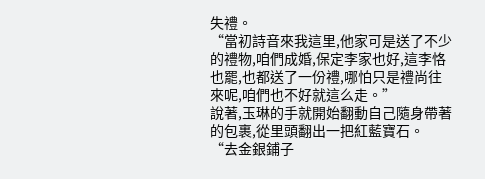失禮。
“當初詩音來我這里,他家可是送了不少的禮物,咱們成婚,保定李家也好,這李恪也罷,也都送了一份禮,哪怕只是禮尚往來呢,咱們也不好就這么走。”
說著,玉琳的手就開始翻動自己隨身帶著的包裹,從里頭翻出一把紅藍寶石。
“去金銀鋪子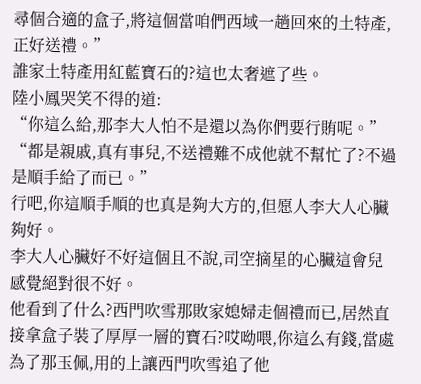尋個合適的盒子,將這個當咱們西域一趟回來的土特產,正好送禮。”
誰家土特產用紅藍寶石的?這也太奢遮了些。
陸小鳳哭笑不得的道:
“你這么給,那李大人怕不是還以為你們要行賄呢。”
“都是親戚,真有事兒,不送禮難不成他就不幫忙了?不過是順手給了而已。”
行吧,你這順手順的也真是夠大方的,但愿人李大人心臟夠好。
李大人心臟好不好這個且不說,司空摘星的心臟這會兒感覺絕對很不好。
他看到了什么?西門吹雪那敗家媳婦走個禮而已,居然直接拿盒子裝了厚厚一層的寶石?哎呦喂,你這么有錢,當處為了那玉佩,用的上讓西門吹雪追了他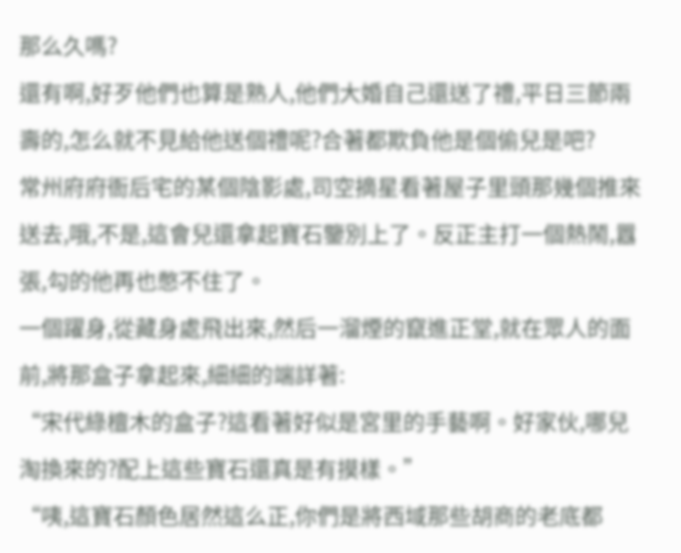那么久嗎?
還有啊,好歹他們也算是熟人,他們大婚自己還送了禮,平日三節兩壽的,怎么就不見給他送個禮呢?合著都欺負他是個偷兒是吧?
常州府府衙后宅的某個陰影處,司空摘星看著屋子里頭那幾個推來送去,哦,不是,這會兒還拿起寶石鑒別上了。反正主打一個熱鬧,囂張,勾的他再也憋不住了。
一個躍身,從藏身處飛出來,然后一溜煙的竄進正堂,就在眾人的面前,將那盒子拿起來,細細的端詳著:
“宋代綠檀木的盒子?這看著好似是宮里的手藝啊。好家伙,哪兒淘換來的?配上這些寶石還真是有摸樣。”
“咦,這寶石顏色居然這么正,你們是將西域那些胡商的老底都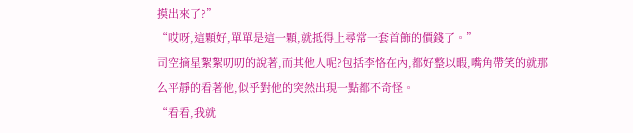摸出來了?”
“哎呀,這顆好,單單是這一顆,就抵得上尋常一套首飾的價錢了。”
司空摘星絮絮叨叨的說著,而其他人呢?包括李恪在內,都好整以暇,嘴角帶笑的就那么平靜的看著他,似乎對他的突然出現一點都不奇怪。
“看看,我就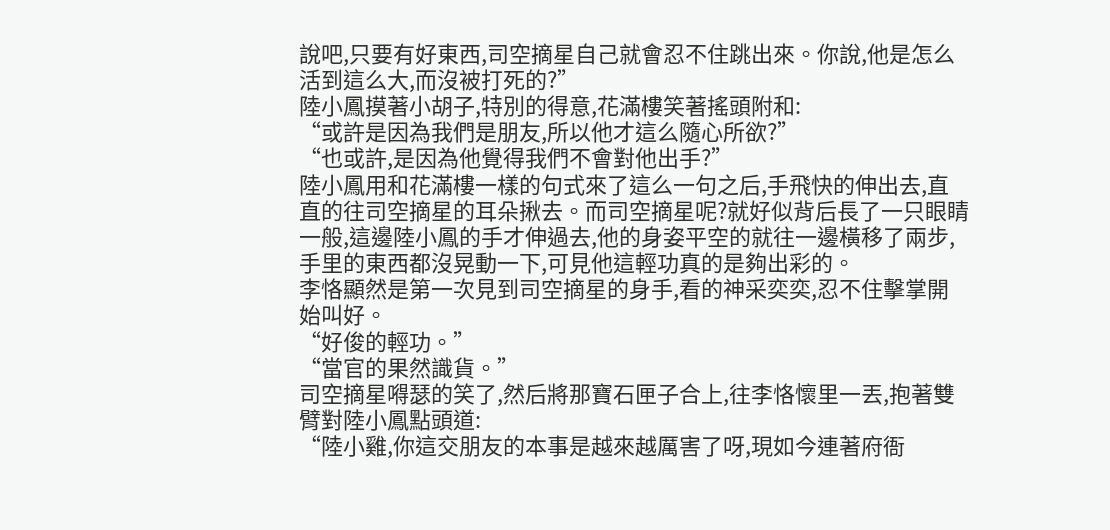說吧,只要有好東西,司空摘星自己就會忍不住跳出來。你說,他是怎么活到這么大,而沒被打死的?”
陸小鳳摸著小胡子,特別的得意,花滿樓笑著搖頭附和:
“或許是因為我們是朋友,所以他才這么隨心所欲?”
“也或許,是因為他覺得我們不會對他出手?”
陸小鳳用和花滿樓一樣的句式來了這么一句之后,手飛快的伸出去,直直的往司空摘星的耳朵揪去。而司空摘星呢?就好似背后長了一只眼睛一般,這邊陸小鳳的手才伸過去,他的身姿平空的就往一邊橫移了兩步,手里的東西都沒晃動一下,可見他這輕功真的是夠出彩的。
李恪顯然是第一次見到司空摘星的身手,看的神采奕奕,忍不住擊掌開始叫好。
“好俊的輕功。”
“當官的果然識貨。”
司空摘星嘚瑟的笑了,然后將那寶石匣子合上,往李恪懷里一丟,抱著雙臂對陸小鳳點頭道:
“陸小雞,你這交朋友的本事是越來越厲害了呀,現如今連著府衙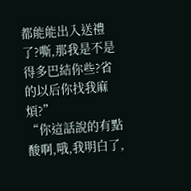都能能出入送禮了?嘶,那我是不是得多巴結你些?省的以后你找我麻煩?”
“你這話說的有點酸啊,哦,我明白了,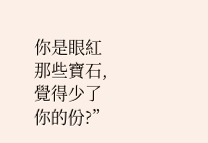你是眼紅那些寶石,覺得少了你的份?”